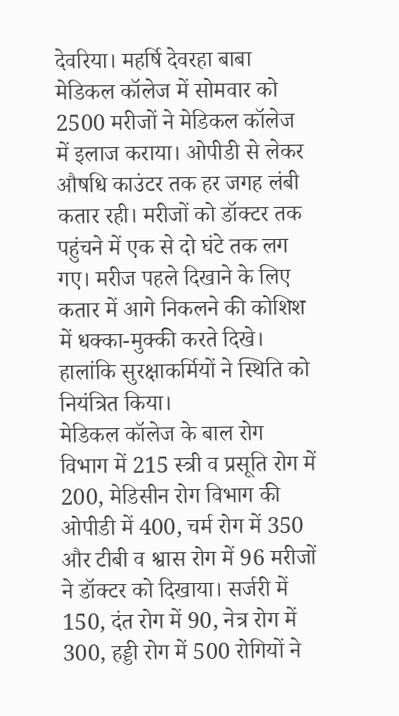देवरिया। महर्षि देवरहा बाबा मेडिकल कॉलेज में सोमवार को 2500 मरीजों ने मेडिकल कॉलेज में इलाज कराया। ओपीडी से लेकर औषधि काउंटर तक हर जगह लंबी कतार रही। मरीजों को डॉक्टर तक पहुंचने में एक से दो घंटे तक लग गए। मरीज पहले दिखाने के लिए कतार में आगे निकलने की कोशिश में धक्का-मुक्की करते दिखे। हालांकि सुरक्षाकर्मियों ने स्थिति को नियंत्रित किया।
मेडिकल कॉलेज के बाल रोग विभाग में 215 स्त्री व प्रसूति रोग में 200, मेडिसीन रोग विभाग की ओपीडी में 400, चर्म रोग में 350 और टीबी व श्वास रोग में 96 मरीजों ने डॉक्टर को दिखाया। सर्जरी में 150, दंत रोग में 90, नेत्र रोग में 300, हड्डी रोग में 500 रोगियों ने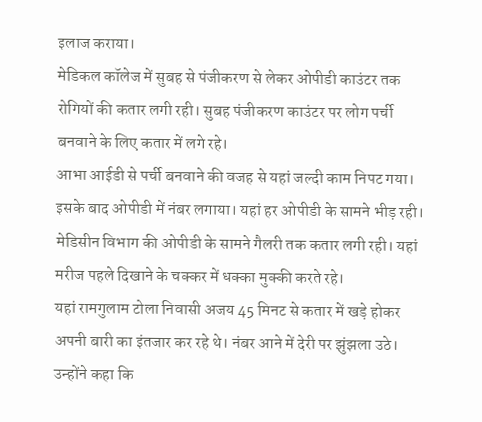इलाज कराया।
मेडिकल कॉलेज में सुबह से पंजीकरण से लेकर ओपीडी काउंटर तक रोगियों की कतार लगी रही। सुबह पंजीकरण काउंटर पर लोग पर्ची बनवाने के लिए कतार में लगे रहे।
आभा आईडी से पर्ची बनवाने की वजह से यहां जल्दी काम निपट गया। इसके बाद ओपीडी में नंबर लगाया। यहां हर ओपीडी के सामने भीड़ रही। मेडिसीन विभाग की ओपीडी के सामने गैलरी तक कतार लगी रही। यहां मरीज पहले दिखाने के चक्कर में धक्का मुक्की करते रहे।
यहां रामगुलाम टोला निवासी अजय 45 मिनट से कतार में खड़े होकर अपनी बारी का इंतजार कर रहे थे। नंबर आने में देरी पर झुंझला उठे। उन्होंने कहा कि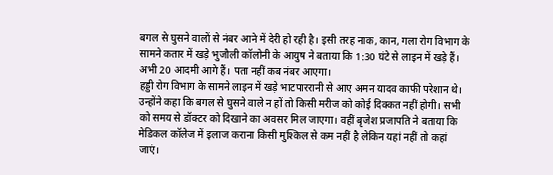बगल से घुसने वालों से नंबर आने में देरी हो रही है। इसी तरह नाक, कान, गला रोग विभाग के सामने कतार में खड़े भुजौली कॉलोनी के आयुष ने बताया कि 1:30 घंटे से लाइन में खड़े हैं। अभी 20 आदमी आगे हैं। पता नहीं कब नंबर आएगा।
हड्डी रोग विभाग के सामने लाइन में खड़े भाटपाररानी से आए अमन यादव काफी परेशान थे। उन्होंने कहा कि बगल से घुसने वाले न हों तो किसी मरीज को कोई दिक्कत नहीं होगी। सभी को समय से डॉक्टर को दिखाने का अवसर मिल जाएगा। वहीं बृजेश प्रजापति ने बताया कि मेडिकल कॉलेज में इलाज कराना किसी मुश्किल से कम नहीं है लेकिन यहां नहीं तो कहां जाएं।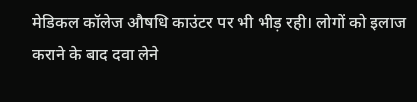मेडिकल कॉलेज औषधि काउंटर पर भी भीड़ रही। लोगों को इलाज कराने के बाद दवा लेने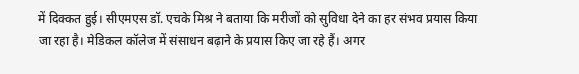में दिक्कत हुई। सीएमएस डॉ. एचके मिश्र ने बताया कि मरीजों को सुविधा देने का हर संभव प्रयास किया जा रहा है। मेडिकल कॉलेज में संसाधन बढ़ाने के प्रयास किए जा रहे हैं। अगर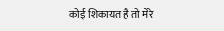कोई शिकायत है तो मेरे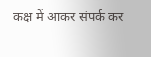कक्ष में आकर संपर्क कर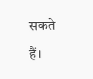सकते हैं।